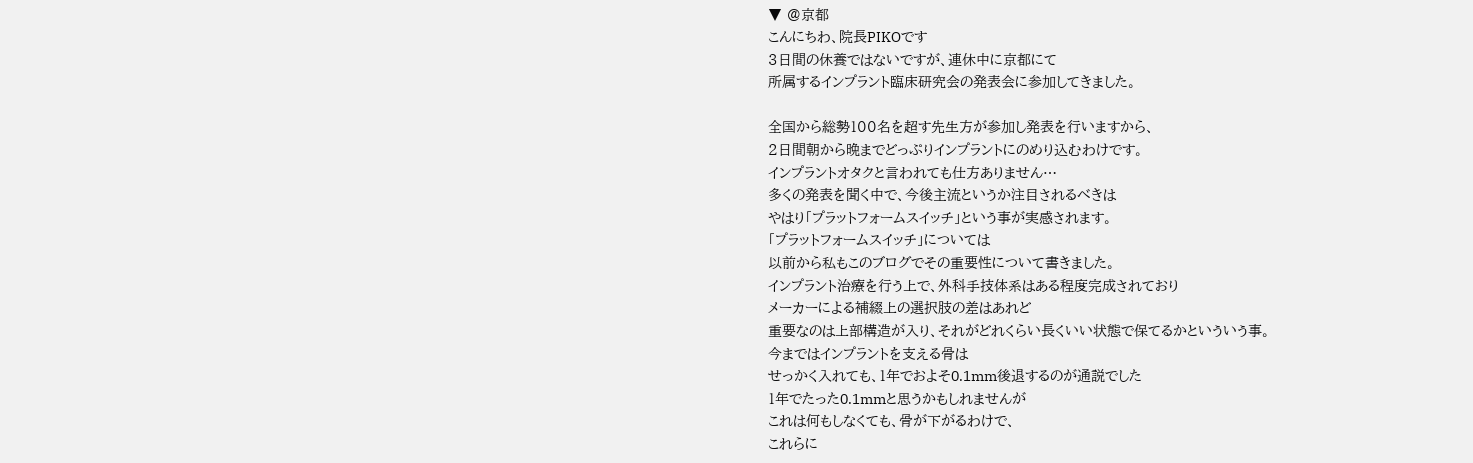▼ @京都
こんにちわ、院長PIKOです
3日間の休養ではないですが、連休中に京都にて
所属するインプラント臨床研究会の発表会に参加してきました。

全国から総勢100名を超す先生方が参加し発表を行いますから、
2日間朝から晩までどっぷりインプラントにのめり込むわけです。
インプラントオタクと言われても仕方ありません…
多くの発表を聞く中で、今後主流というか注目されるべきは
やはり「プラットフォームスイッチ」という事が実感されます。
「プラットフォームスイッチ」については
以前から私もこのブログでその重要性について書きました。
インプラント治療を行う上で、外科手技体系はある程度完成されており
メーカーによる補綴上の選択肢の差はあれど
重要なのは上部構造が入り、それがどれくらい長くいい状態で保てるかといういう事。
今まではインプラントを支える骨は
せっかく入れても、1年でおよそ0.1mm後退するのが通説でした
1年でたった0.1mmと思うかもしれませんが
これは何もしなくても、骨が下がるわけで、
これらに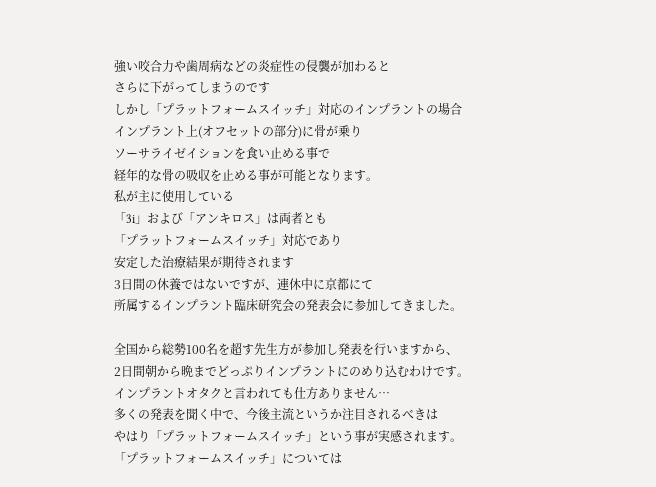強い咬合力や歯周病などの炎症性の侵襲が加わると
さらに下がってしまうのです
しかし「プラットフォームスイッチ」対応のインプラントの場合
インプラント上(オフセットの部分)に骨が乗り
ソーサライゼイションを食い止める事で
経年的な骨の吸収を止める事が可能となります。
私が主に使用している
「3i」および「アンキロス」は両者とも
「プラットフォームスイッチ」対応であり
安定した治療結果が期待されます
3日間の休養ではないですが、連休中に京都にて
所属するインプラント臨床研究会の発表会に参加してきました。

全国から総勢100名を超す先生方が参加し発表を行いますから、
2日間朝から晩までどっぷりインプラントにのめり込むわけです。
インプラントオタクと言われても仕方ありません…
多くの発表を聞く中で、今後主流というか注目されるべきは
やはり「プラットフォームスイッチ」という事が実感されます。
「プラットフォームスイッチ」については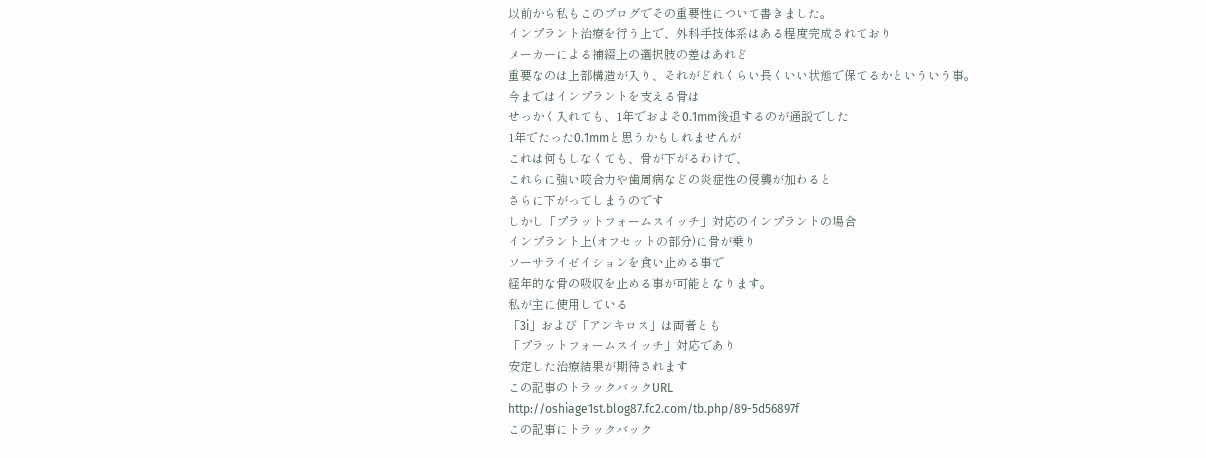以前から私もこのブログでその重要性について書きました。
インプラント治療を行う上で、外科手技体系はある程度完成されており
メーカーによる補綴上の選択肢の差はあれど
重要なのは上部構造が入り、それがどれくらい長くいい状態で保てるかといういう事。
今まではインプラントを支える骨は
せっかく入れても、1年でおよそ0.1mm後退するのが通説でした
1年でたった0.1mmと思うかもしれませんが
これは何もしなくても、骨が下がるわけで、
これらに強い咬合力や歯周病などの炎症性の侵襲が加わると
さらに下がってしまうのです
しかし「プラットフォームスイッチ」対応のインプラントの場合
インプラント上(オフセットの部分)に骨が乗り
ソーサライゼイションを食い止める事で
経年的な骨の吸収を止める事が可能となります。
私が主に使用している
「3i」および「アンキロス」は両者とも
「プラットフォームスイッチ」対応であり
安定した治療結果が期待されます
この記事のトラックバックURL
http://oshiage1st.blog87.fc2.com/tb.php/89-5d56897f
この記事にトラックバック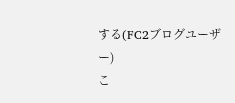する(FC2ブログユーザー)
こ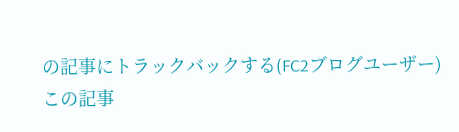の記事にトラックバックする(FC2ブログユーザー)
この記事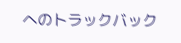へのトラックバック